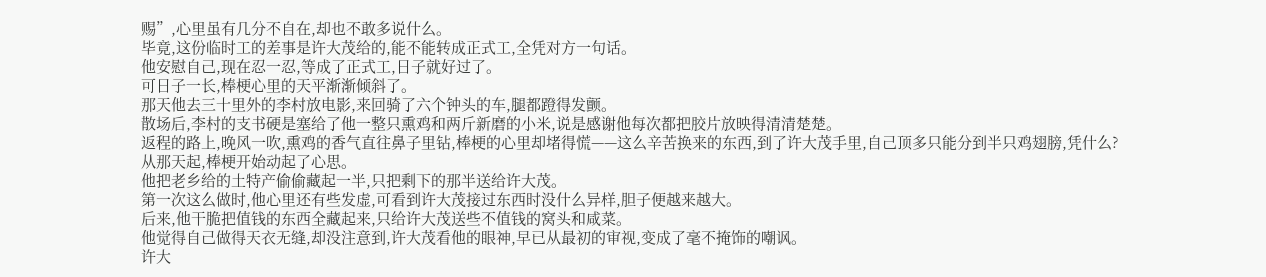赐”,心里虽有几分不自在,却也不敢多说什么。
毕竟,这份临时工的差事是许大茂给的,能不能转成正式工,全凭对方一句话。
他安慰自己,现在忍一忍,等成了正式工,日子就好过了。
可日子一长,棒梗心里的天平渐渐倾斜了。
那天他去三十里外的李村放电影,来回骑了六个钟头的车,腿都蹬得发颤。
散场后,李村的支书硬是塞给了他一整只熏鸡和两斤新磨的小米,说是感谢他每次都把胶片放映得清清楚楚。
返程的路上,晚风一吹,熏鸡的香气直往鼻子里钻,棒梗的心里却堵得慌——这么辛苦换来的东西,到了许大茂手里,自己顶多只能分到半只鸡翅膀,凭什么?
从那天起,棒梗开始动起了心思。
他把老乡给的土特产偷偷藏起一半,只把剩下的那半送给许大茂。
第一次这么做时,他心里还有些发虚,可看到许大茂接过东西时没什么异样,胆子便越来越大。
后来,他干脆把值钱的东西全藏起来,只给许大茂送些不值钱的窝头和咸菜。
他觉得自己做得天衣无缝,却没注意到,许大茂看他的眼神,早已从最初的审视,变成了毫不掩饰的嘲讽。
许大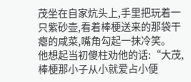茂坐在自家炕头上,手里把玩着一只紫砂壶,看着棒梗送来的那袋干瘪的咸菜,嘴角勾起一抹冷笑。
他想起当初傻柱劝他的话:“大茂,棒梗那小子从小就爱占小便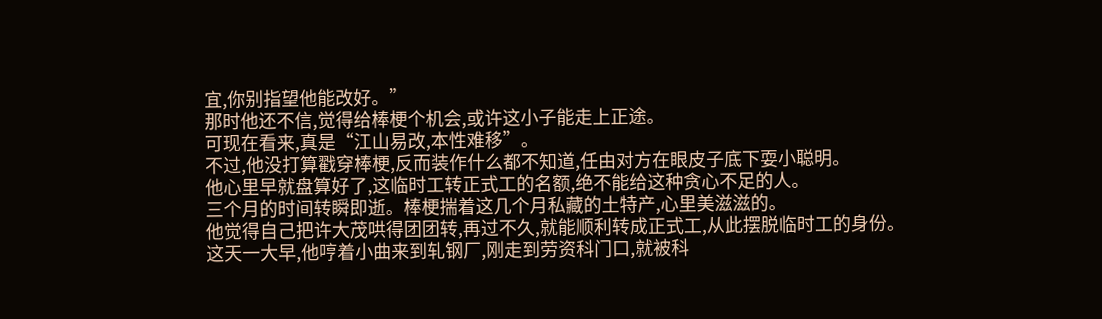宜,你别指望他能改好。”
那时他还不信,觉得给棒梗个机会,或许这小子能走上正途。
可现在看来,真是“江山易改,本性难移”。
不过,他没打算戳穿棒梗,反而装作什么都不知道,任由对方在眼皮子底下耍小聪明。
他心里早就盘算好了,这临时工转正式工的名额,绝不能给这种贪心不足的人。
三个月的时间转瞬即逝。棒梗揣着这几个月私藏的土特产,心里美滋滋的。
他觉得自己把许大茂哄得团团转,再过不久,就能顺利转成正式工,从此摆脱临时工的身份。
这天一大早,他哼着小曲来到轧钢厂,刚走到劳资科门口,就被科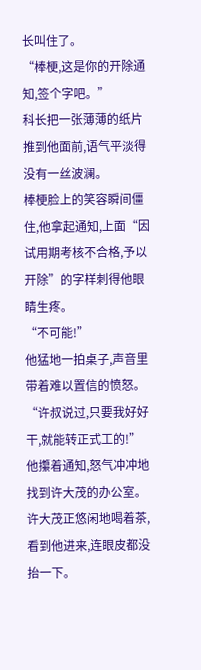长叫住了。
“棒梗,这是你的开除通知,签个字吧。”
科长把一张薄薄的纸片推到他面前,语气平淡得没有一丝波澜。
棒梗脸上的笑容瞬间僵住,他拿起通知,上面“因试用期考核不合格,予以开除”的字样刺得他眼睛生疼。
“不可能!”
他猛地一拍桌子,声音里带着难以置信的愤怒。
“许叔说过,只要我好好干,就能转正式工的!”
他攥着通知,怒气冲冲地找到许大茂的办公室。
许大茂正悠闲地喝着茶,看到他进来,连眼皮都没抬一下。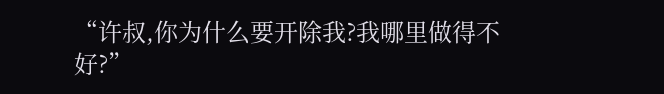“许叔,你为什么要开除我?我哪里做得不好?”